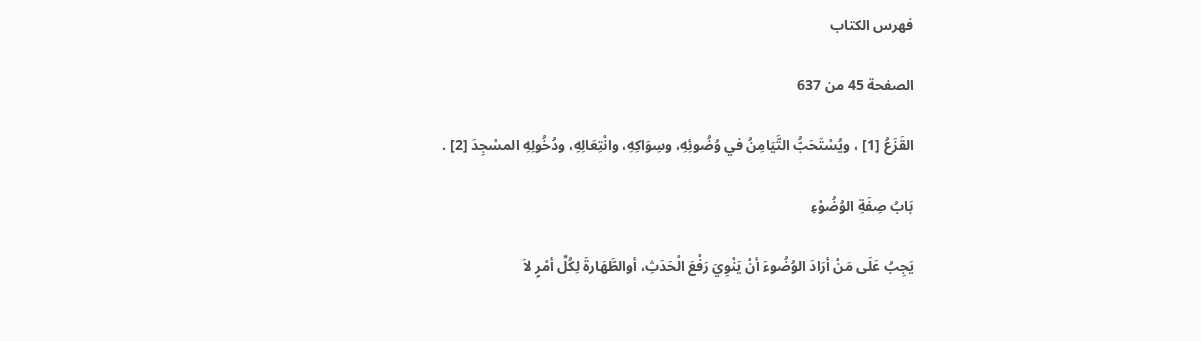فهرس الكتاب

الصفحة 45 من 637

القَزَعُ [1] ، ويُسْتَحَبُّ التَّيَامِنُ في وُضُوئِهِ، وسِوَاكِهِ، وانْتِعَالِهِ، ودُخُولِهِ المسْجِدَ [2] .

بَابُ صِفَةِ الوُضُوْءِ

يَجِبُ عَلَى مَنْ أرَادَ الوُضُوءَ أنْ يَنْوِيَ رَفْعَ الْحَدَثِ، أوالطَّهَارةَ لِكُلِّ أمْرٍ لاَ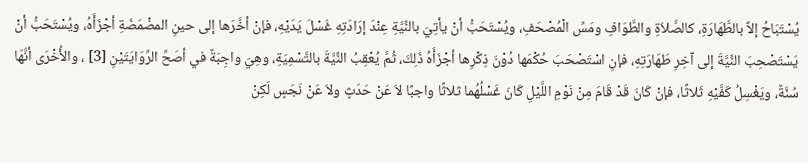يُسْتَبَاحُ إلاَّ بالطَّهَارَةِ، كالصَّلاَةِ والطَّوَافِ ومَسِّ الْمُصْحَفِ، ويُسْتَحَبُّ أنْ يأتِيَ بالنِّيَّةِ عِنْدَ إرَادَتِهِ غَسْلَ يَدَيْهِ، فإنْ أخَّرَها إلى حينِ المضْمَضَةِ أجْزَأَهُ، ويُسْتَحَبُّ أنْ يَسْتَصْحِبَ النِّيَّةَ إلى آخِرِ طَهَارَتِهِ، فإنِ اسْتَصْحَبَ حُكْمَها دُوْنَ ذِكْرِها أجْزَأَهُ ذَلِكَ، ثُمَّ يُعْقِبُ النِّيَّةَ بالتَّسْمِيَةِ، وهِيَ واجِبَةٌ في أصَحِّ الرِّوَايَتَيْنِ [3] ، والأُخْرَى أنَّهَا سُنَّةٌ، ويَغْسِلُ كَفَّيْهِ ثَلاثًا، فإنْ كَانَ قَدْ قَامَ مِنْ نَوْمِ اللَّيْلِ كَانَ غَسْلُهُما ثلاثًا واجبًا لاَ عَنْ حَدَثٍ ولاَ عَنْ نَجَسٍ لَكِنْ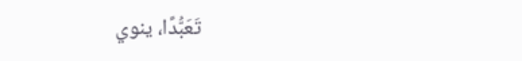تَعَبُّدًا، ينوي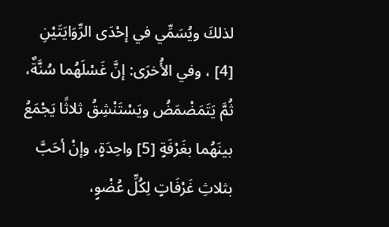لذلكَ ويُسَمِّي في إحْدَى الرِّوَايَتَيْنِ [4] ، وفي الأُخرَى: إنَّ غَسْلَهُما سُنَّةٌ، ثُمَّ يَتَمَضْمَضُ ويَسْتَنْشِقُ ثلاثًا يَجْمَعُ بينَهُما بغَرْفَةٍ [5] واحِدَةٍ، وإنْ أحَبَّ بثلاثِ غَرْفَاتٍ لِكُلِّ عُضْوٍ،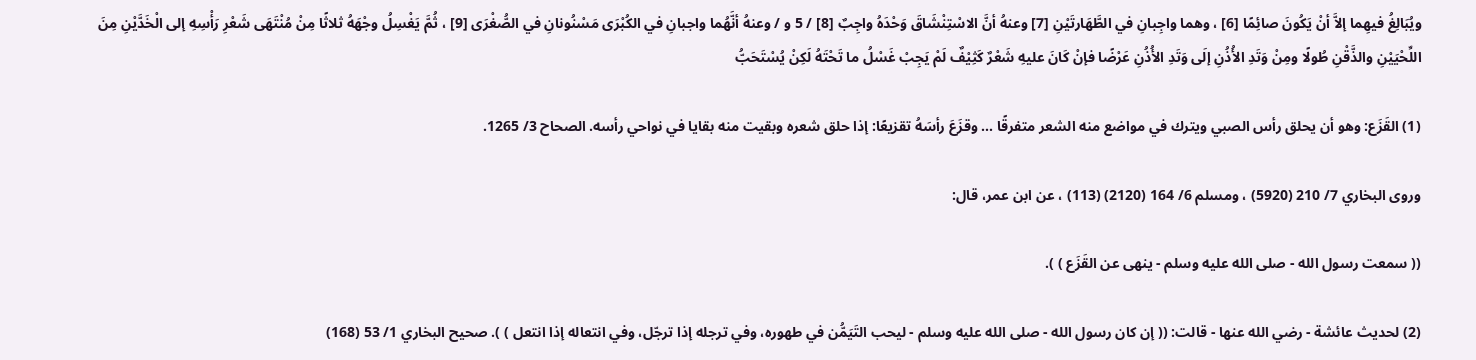ويُبَالِغُ فيهِما إلاَّ أنْ يَكُونَ صائِمًا [6] ، وهما واجِبانِ في الطَّهَارتَيْنِ [7] وعنهُ أنَّ الاسْتِنْشَاقَ وَحْدَهُ واجِبٌ [8] / 5 و / وعنهُ أنَّهُما واجبانِ في الكُبْرَى مَسْنُونانِ في الصُّغْرَى [9] ، ثُمَّ يَغْسِلُ وجْهَهُ ثلاثًا مِنْ مُنْتَهَى شَعْرِ رَأْسِهِ إلى الْخَدَّيْنِ مِنَ اللِّحْيَيْنِ والذَّقْنِ طُولًا ومِنْ وَتَدِ الأُذُنِ إلَى وَتَدِ الأُذُنِ عَرْضًا فإنْ كَانَ عليهِ شَعْرٌ كَثِيْفٌ لَمْ يَجِبْ غَسْلُ ما تَحْتَهُ لَكِنْ يُسْتَحَبُّ

(1) القَزَع: وهو أن يحلق رأس الصبي ويترك في مواضع منه الشعر متفرقًا ... وقزَعَ رأسَهُ تقزيعًا: إذا حلق شعره وبقيت منه بقايا في نواحي رأسه. الصحاح 3/ 1265.

وروى البخاري 7/ 210 (5920) ، ومسلم 6/ 164 (2120) (113) ، عن ابن عمر، قال:

(( سمعت رسول الله - صلى الله عليه وسلم - ينهى عن القَزَع ) ).

(2) لحديث عائشة - رضي الله عنها - قالت: (( إن كان رسول الله - صلى الله عليه وسلم - ليحب التَيَمُّن في طهوره، وفي ترجله إذا ترجّل، وفي انتعاله إذا انتعل ) ). صحيح البخاري 1/ 53 (168)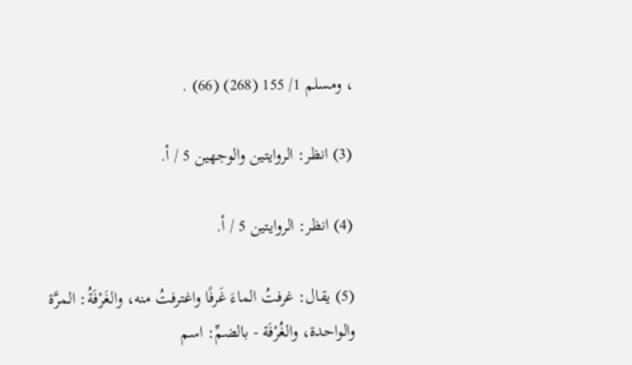، ومسلم 1/ 155 (268) (66) .

(3) انظر: الروايتين والوجهين 5 / أ.

(4) انظر: الروايتين 5 / أ.

(5) يقال: غرفتُ الماءَ غَرفًا واغترفتُ منه، والغَرْفَةُ: المرَّة والواحدة، والغُرْفَة - بالضمِّ: اسم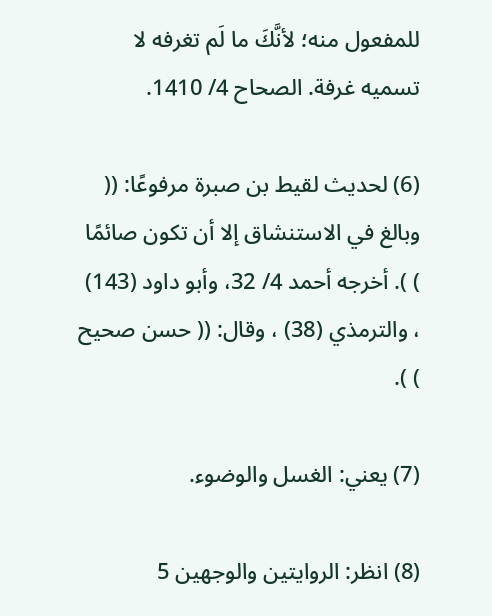للمفعول منه؛ لأنَّكَ ما لَم تغرفه لا تسميه غرفة. الصحاح 4/ 1410.

(6) لحديث لقيط بن صبرة مرفوعًا: (( وبالغ في الاستنشاق إلا أن تكون صائمًا ) ). أخرجه أحمد 4/ 32، وأبو داود (143) ، والترمذي (38) ، وقال: (( حسن صحيح ) ).

(7) يعني: الغسل والوضوء.

(8) انظر: الروايتين والوجهين 5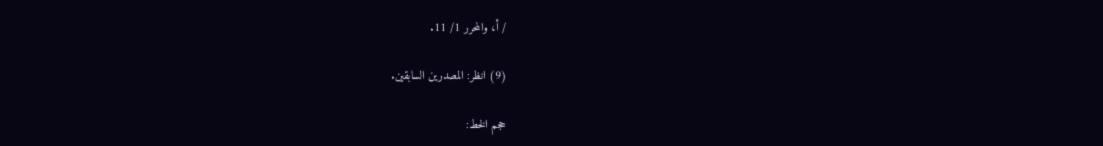/ أ، والمحرر 1/ 11.

(9) انظر: المصدرين السابقين.

حجم الخط: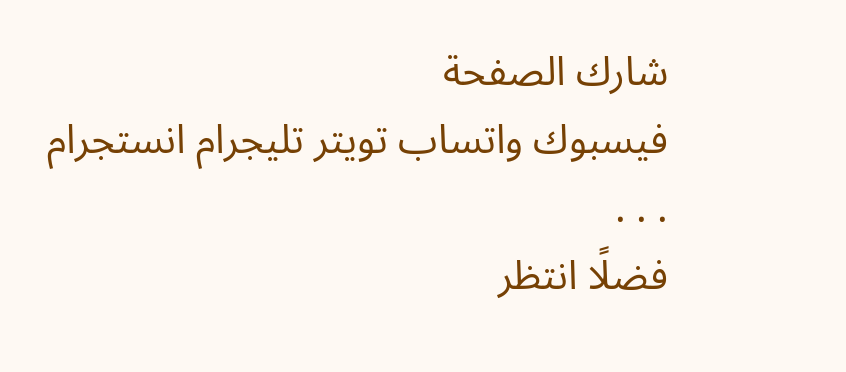شارك الصفحة
فيسبوك واتساب تويتر تليجرام انستجرام
. . .
فضلًا انتظر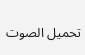تحميل الصوت